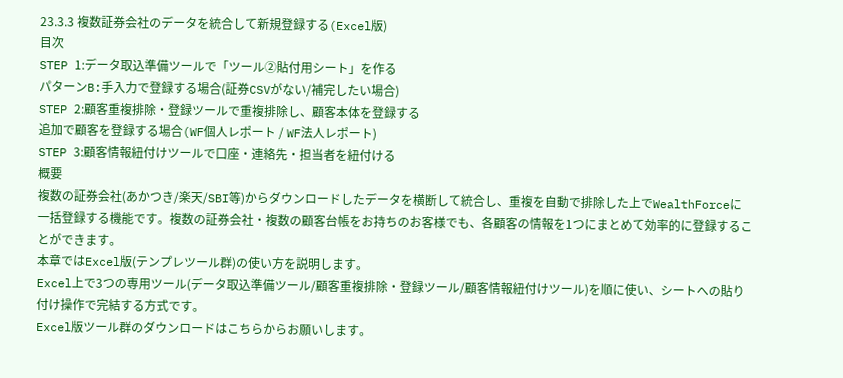23.3.3 複数証券会社のデータを統合して新規登録する(Excel版)
目次
STEP 1:データ取込準備ツールで「ツール②貼付用シート」を作る
パターンB:手入力で登録する場合(証券CSVがない/補完したい場合)
STEP 2:顧客重複排除・登録ツールで重複排除し、顧客本体を登録する
追加で顧客を登録する場合(WF個人レポート / WF法人レポート)
STEP 3:顧客情報紐付けツールで口座・連絡先・担当者を紐付ける
概要
複数の証券会社(あかつき/楽天/SBI等)からダウンロードしたデータを横断して統合し、重複を自動で排除した上でWealthForceに一括登録する機能です。複数の証券会社・複数の顧客台帳をお持ちのお客様でも、各顧客の情報を1つにまとめて効率的に登録することができます。
本章ではExcel版(テンプレツール群)の使い方を説明します。
Excel上で3つの専用ツール(データ取込準備ツール/顧客重複排除・登録ツール/顧客情報紐付けツール)を順に使い、シートへの貼り付け操作で完結する方式です。
Excel版ツール群のダウンロードはこちらからお願いします。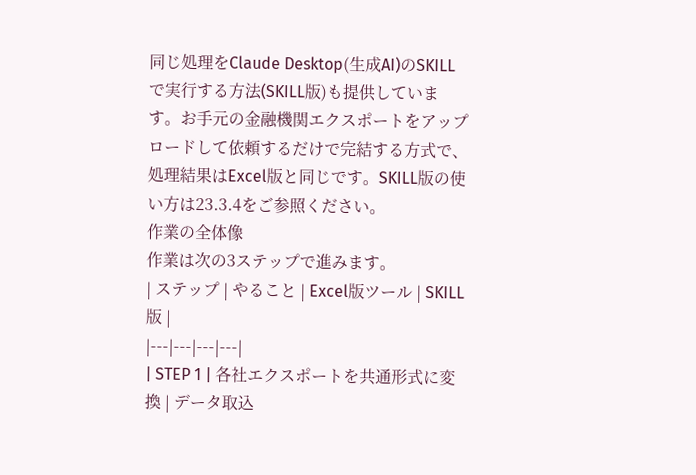同じ処理をClaude Desktop(生成AI)のSKILLで実行する方法(SKILL版)も提供しています。お手元の金融機関エクスポートをアップロードして依頼するだけで完結する方式で、処理結果はExcel版と同じです。SKILL版の使い方は23.3.4をご参照ください。
作業の全体像
作業は次の3ステップで進みます。
| ステップ | やること | Excel版ツール | SKILL版 |
|---|---|---|---|
| STEP 1 | 各社エクスポートを共通形式に変換 | データ取込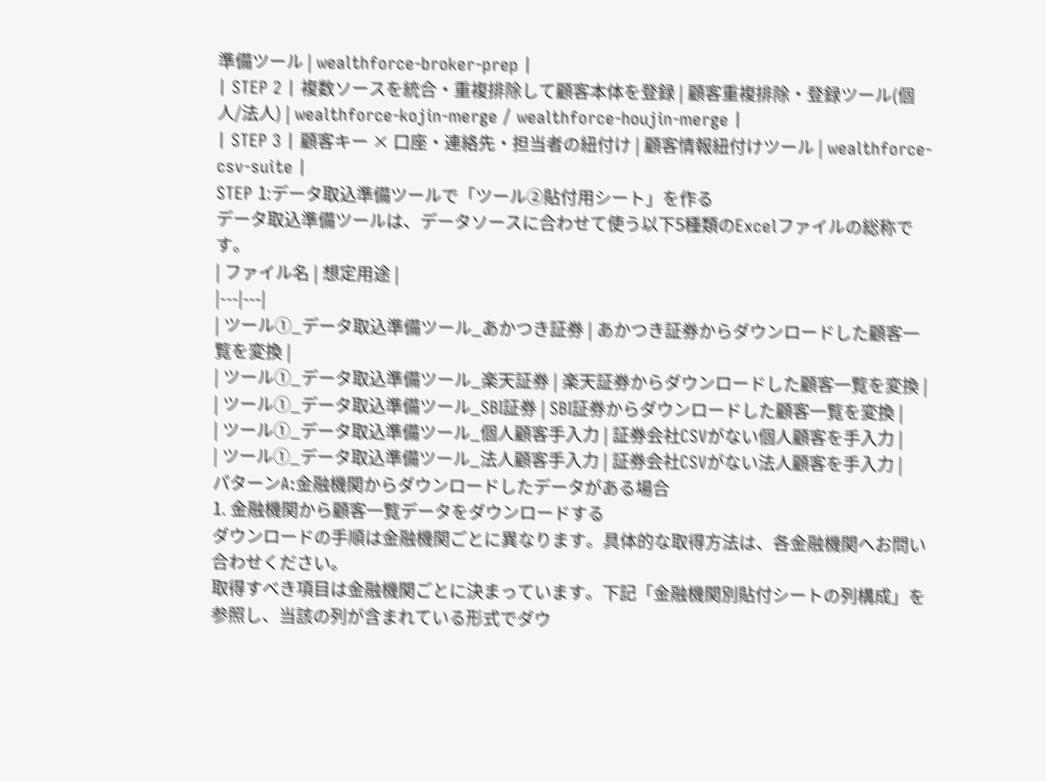準備ツール | wealthforce-broker-prep |
| STEP 2 | 複数ソースを統合・重複排除して顧客本体を登録 | 顧客重複排除・登録ツール(個人/法人) | wealthforce-kojin-merge / wealthforce-houjin-merge |
| STEP 3 | 顧客キー × 口座・連絡先・担当者の紐付け | 顧客情報紐付けツール | wealthforce-csv-suite |
STEP 1:データ取込準備ツールで「ツール②貼付用シート」を作る
データ取込準備ツールは、データソースに合わせて使う以下5種類のExcelファイルの総称です。
| ファイル名 | 想定用途 |
|---|---|
| ツール①_データ取込準備ツール_あかつき証券 | あかつき証券からダウンロードした顧客一覧を変換 |
| ツール①_データ取込準備ツール_楽天証券 | 楽天証券からダウンロードした顧客一覧を変換 |
| ツール①_データ取込準備ツール_SBI証券 | SBI証券からダウンロードした顧客一覧を変換 |
| ツール①_データ取込準備ツール_個人顧客手入力 | 証券会社CSVがない個人顧客を手入力 |
| ツール①_データ取込準備ツール_法人顧客手入力 | 証券会社CSVがない法人顧客を手入力 |
パターンA:金融機関からダウンロードしたデータがある場合
1. 金融機関から顧客一覧データをダウンロードする
ダウンロードの手順は金融機関ごとに異なります。具体的な取得方法は、各金融機関へお問い合わせください。
取得すべき項目は金融機関ごとに決まっています。下記「金融機関別貼付シートの列構成」を参照し、当該の列が含まれている形式でダウ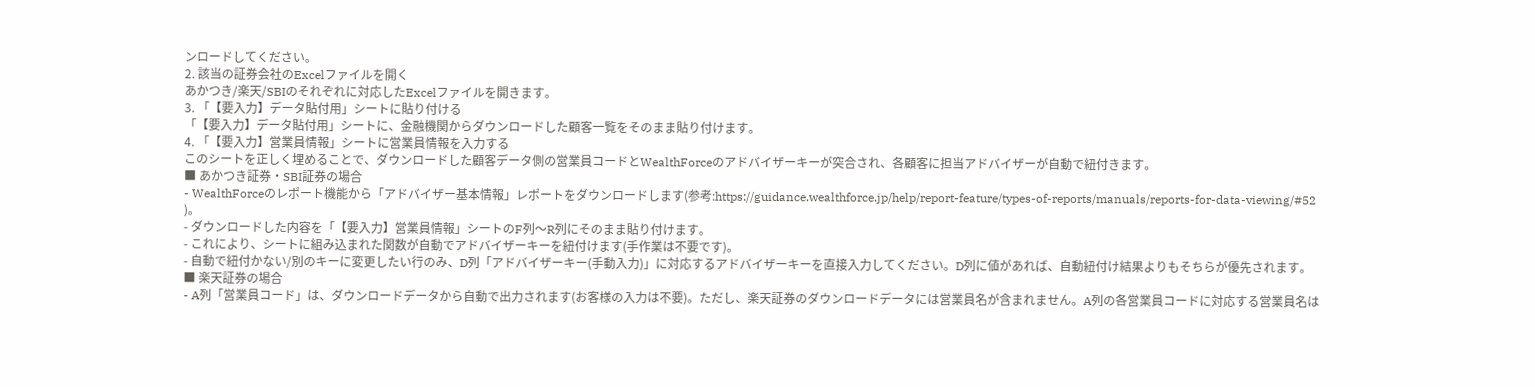ンロードしてください。
2. 該当の証券会社のExcelファイルを開く
あかつき/楽天/SBIのそれぞれに対応したExcelファイルを開きます。
3. 「【要入力】データ貼付用」シートに貼り付ける
「【要入力】データ貼付用」シートに、金融機関からダウンロードした顧客一覧をそのまま貼り付けます。
4. 「【要入力】営業員情報」シートに営業員情報を入力する
このシートを正しく埋めることで、ダウンロードした顧客データ側の営業員コードとWealthForceのアドバイザーキーが突合され、各顧客に担当アドバイザーが自動で紐付きます。
■ あかつき証券・SBI証券の場合
- WealthForceのレポート機能から「アドバイザー基本情報」レポートをダウンロードします(参考:https://guidance.wealthforce.jp/help/report-feature/types-of-reports/manuals/reports-for-data-viewing/#52 )。
- ダウンロードした内容を「【要入力】営業員情報」シートのF列〜R列にそのまま貼り付けます。
- これにより、シートに組み込まれた関数が自動でアドバイザーキーを紐付けます(手作業は不要です)。
- 自動で紐付かない/別のキーに変更したい行のみ、D列「アドバイザーキー(手動入力)」に対応するアドバイザーキーを直接入力してください。D列に値があれば、自動紐付け結果よりもそちらが優先されます。
■ 楽天証券の場合
- A列「営業員コード」は、ダウンロードデータから自動で出力されます(お客様の入力は不要)。ただし、楽天証券のダウンロードデータには営業員名が含まれません。A列の各営業員コードに対応する営業員名は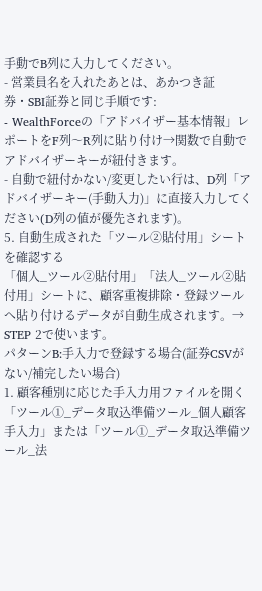手動でB列に入力してください。
- 営業員名を入れたあとは、あかつき証券・SBI証券と同じ手順です:
- WealthForceの「アドバイザー基本情報」レポートをF列〜R列に貼り付け→関数で自動でアドバイザーキーが紐付きます。
- 自動で紐付かない/変更したい行は、D列「アドバイザーキー(手動入力)」に直接入力してください(D列の値が優先されます)。
5. 自動生成された「ツール②貼付用」シートを確認する
「個人_ツール②貼付用」「法人_ツール②貼付用」シートに、顧客重複排除・登録ツールへ貼り付けるデータが自動生成されます。→ STEP 2で使います。
パターンB:手入力で登録する場合(証券CSVがない/補完したい場合)
1. 顧客種別に応じた手入力用ファイルを開く
「ツール①_データ取込準備ツール_個人顧客手入力」または「ツール①_データ取込準備ツール_法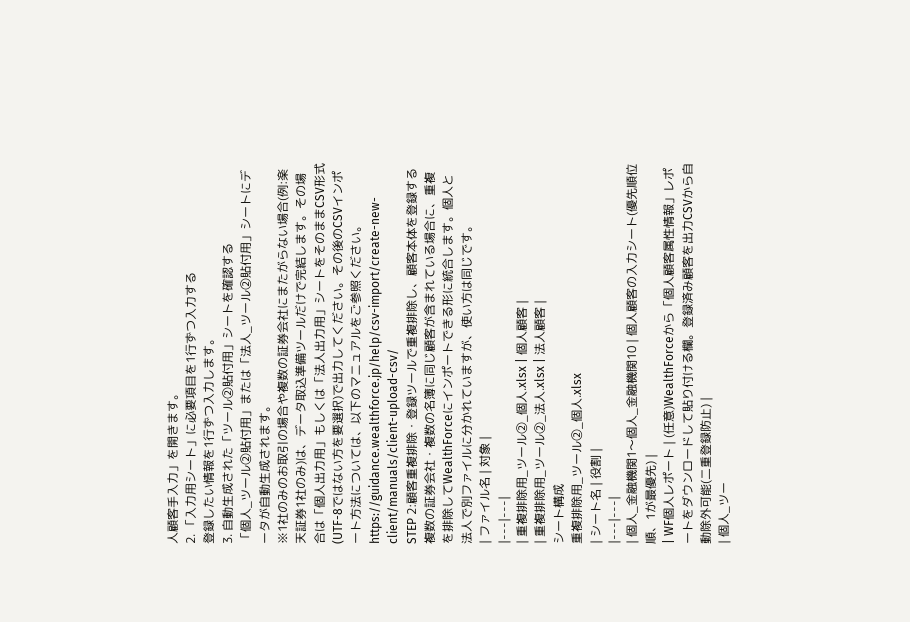人顧客手入力」を開きます。
2. 「入力用シート」に必要項目を1行ずつ入力する
登録したい情報を1行ずつ入力します。
3. 自動生成された「ツール②貼付用」シートを確認する
「個人_ツール②貼付用」または「法人_ツール②貼付用」シートにデータが自動生成されます。
※1社のみのお取引の場合や複数の証券会社にまたがらない場合(例:楽天証券1社のみ)は、データ取込準備ツールだけで完結します。その場合は「個人出力用」もしくは「法人出力用」シートをそのままCSV形式(UTF-8ではない方を要選択)で出力してください。その後のCSVインポート方法については、以下のマニュアルをご参照ください。 https://guidance.wealthforce.jp/help/csv-import/create-new-client/manuals/client-upload-csv/
STEP 2:顧客重複排除・登録ツールで重複排除し、顧客本体を登録する
複数の証券会社・複数の名簿に同じ顧客が含まれている場合に、重複を排除してWealthForceにインポートできる形に統合します。個人と法人で別ファイルに分かれていますが、使い方は同じです。
| ファイル名 | 対象 |
|---|---|
| 重複排除用_ツール②_個人.xlsx | 個人顧客 |
| 重複排除用_ツール②_法人.xlsx | 法人顧客 |
シート構成
重複排除用_ツール②_個人.xlsx
| シート名 | 役割 |
|---|---|
| 個人_金融機関1〜個人_金融機関10 | 個人顧客の入力シート(優先順位順、1が最優先) |
| WF個人レポート | (任意)WealthForceから「個人顧客属性情報」レポートをダウンロードして貼り付ける欄。登録済み顧客を出力CSVから自動除外可能(二重登録防止) |
| 個人_ツー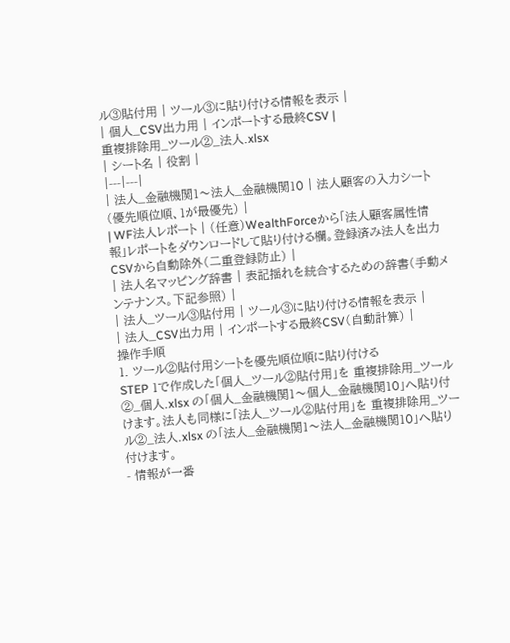ル③貼付用 | ツール③に貼り付ける情報を表示 |
| 個人_CSV出力用 | インポートする最終CSV |
重複排除用_ツール②_法人.xlsx
| シート名 | 役割 |
|---|---|
| 法人_金融機関1〜法人_金融機関10 | 法人顧客の入力シート(優先順位順、1が最優先) |
| WF法人レポート | (任意)WealthForceから「法人顧客属性情報」レポートをダウンロードして貼り付ける欄。登録済み法人を出力CSVから自動除外(二重登録防止) |
| 法人名マッピング辞書 | 表記揺れを統合するための辞書(手動メンテナンス。下記参照) |
| 法人_ツール③貼付用 | ツール③に貼り付ける情報を表示 |
| 法人_CSV出力用 | インポートする最終CSV(自動計算) |
操作手順
1. ツール②貼付用シートを優先順位順に貼り付ける
STEP 1で作成した「個人_ツール②貼付用」を 重複排除用_ツール②_個人.xlsx の「個人_金融機関1〜個人_金融機関10」へ貼り付けます。法人も同様に「法人_ツール②貼付用」を 重複排除用_ツール②_法人.xlsx の「法人_金融機関1〜法人_金融機関10」へ貼り付けます。
- 情報が一番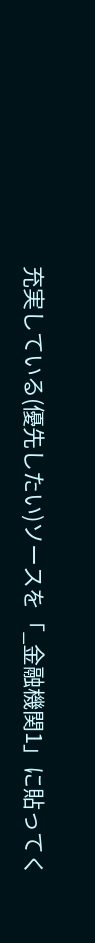充実している(優先したい)ソースを「_金融機関1」に貼ってく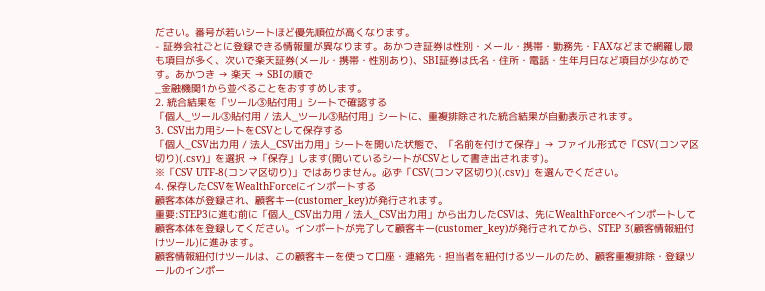ださい。番号が若いシートほど優先順位が高くなります。
- 証券会社ごとに登録できる情報量が異なります。あかつき証券は性別・メール・携帯・勤務先・FAXなどまで網羅し最も項目が多く、次いで楽天証券(メール・携帯・性別あり)、SBI証券は氏名・住所・電話・生年月日など項目が少なめです。あかつき → 楽天 → SBIの順で
_金融機関1から並べることをおすすめします。
2. 統合結果を「ツール③貼付用」シートで確認する
「個人_ツール③貼付用 / 法人_ツール③貼付用」シートに、重複排除された統合結果が自動表示されます。
3. CSV出力用シートをCSVとして保存する
「個人_CSV出力用 / 法人_CSV出力用」シートを開いた状態で、「名前を付けて保存」→ ファイル形式で「CSV(コンマ区切り)(.csv)」を選択 →「保存」します(開いているシートがCSVとして書き出されます)。
※「CSV UTF-8(コンマ区切り)」ではありません。必ず「CSV(コンマ区切り)(.csv)」を選んでください。
4. 保存したCSVをWealthForceにインポートする
顧客本体が登録され、顧客キー(customer_key)が発行されます。
重要:STEP3に進む前に「個人_CSV出力用 / 法人_CSV出力用」から出力したCSVは、先にWealthForceへインポートして顧客本体を登録してください。インポートが完了して顧客キー(customer_key)が発行されてから、STEP 3(顧客情報紐付けツール)に進みます。
顧客情報紐付けツールは、この顧客キーを使って口座・連絡先・担当者を紐付けるツールのため、顧客重複排除・登録ツールのインポー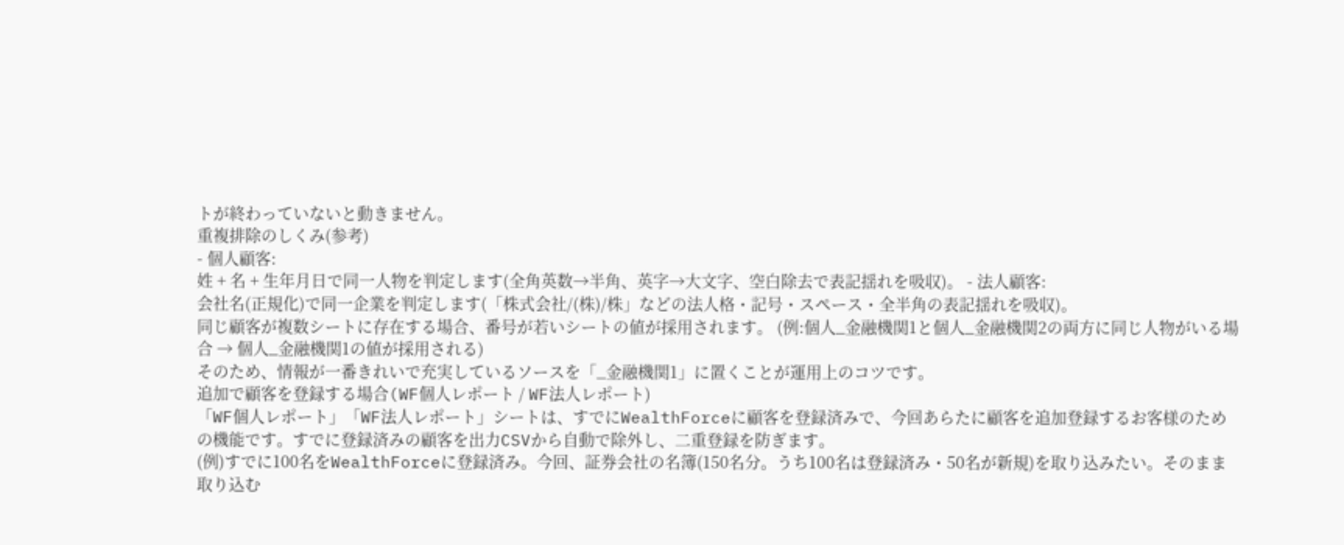トが終わっていないと動きません。
重複排除のしくみ(参考)
- 個人顧客:
姓 + 名 + 生年月日で同一人物を判定します(全角英数→半角、英字→大文字、空白除去で表記揺れを吸収)。 - 法人顧客:
会社名(正規化)で同一企業を判定します(「株式会社/(株)/株」などの法人格・記号・スペース・全半角の表記揺れを吸収)。
同じ顧客が複数シートに存在する場合、番号が若いシートの値が採用されます。 (例:個人_金融機関1と個人_金融機関2の両方に同じ人物がいる場合 → 個人_金融機関1の値が採用される)
そのため、情報が一番きれいで充実しているソースを「_金融機関1」に置くことが運用上のコツです。
追加で顧客を登録する場合(WF個人レポート / WF法人レポート)
「WF個人レポート」「WF法人レポート」シートは、すでにWealthForceに顧客を登録済みで、今回あらたに顧客を追加登録するお客様のための機能です。すでに登録済みの顧客を出力CSVから自動で除外し、二重登録を防ぎます。
(例)すでに100名をWealthForceに登録済み。今回、証券会社の名簿(150名分。うち100名は登録済み・50名が新規)を取り込みたい。そのまま取り込む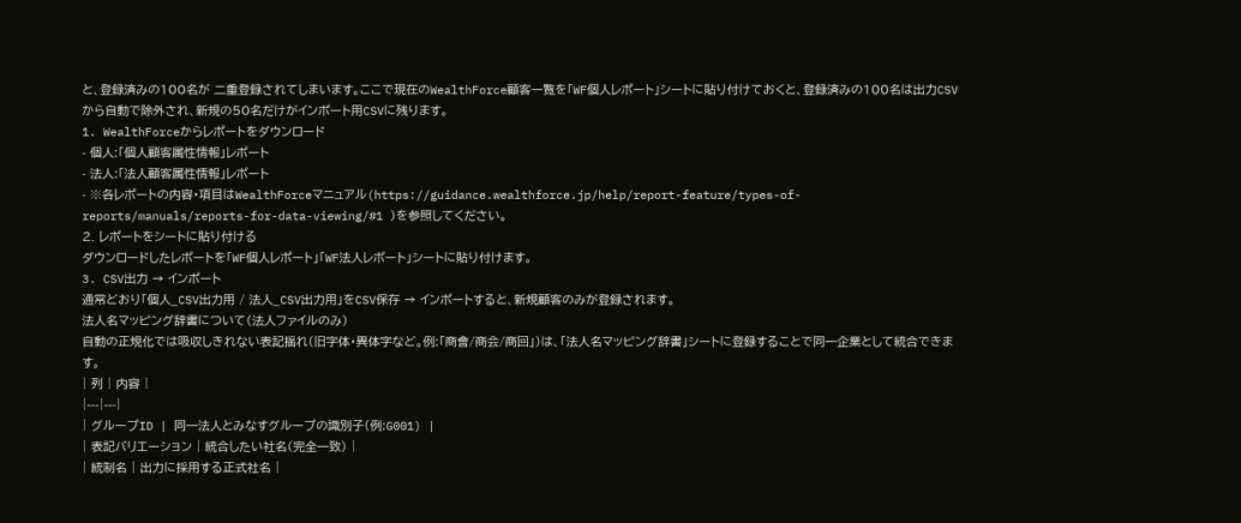と、登録済みの100名が 二重登録されてしまいます。ここで現在のWealthForce顧客一覧を「WF個人レポート」シートに貼り付けておくと、登録済みの100名は出力CSVから自動で除外され、新規の50名だけがインポート用CSVに残ります。
1. WealthForceからレポートをダウンロード
- 個人:「個人顧客属性情報」レポート
- 法人:「法人顧客属性情報」レポート
- ※各レポートの内容・項目はWealthForceマニュアル(https://guidance.wealthforce.jp/help/report-feature/types-of-reports/manuals/reports-for-data-viewing/#1 )を参照してください。
2. レポートをシートに貼り付ける
ダウンロードしたレポートを「WF個人レポート」「WF法人レポート」シートに貼り付けます。
3. CSV出力 → インポート
通常どおり「個人_CSV出力用 / 法人_CSV出力用」をCSV保存 → インポートすると、新規顧客のみが登録されます。
法人名マッピング辞書について(法人ファイルのみ)
自動の正規化では吸収しきれない表記揺れ(旧字体・異体字など。例:「商會/商会/商回」)は、「法人名マッピング辞書」シートに登録することで同一企業として統合できます。
| 列 | 内容 |
|---|---|
| グループID | 同一法人とみなすグループの識別子(例:G001) |
| 表記バリエーション | 統合したい社名(完全一致) |
| 統制名 | 出力に採用する正式社名 |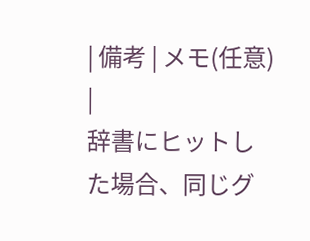| 備考 | メモ(任意) |
辞書にヒットした場合、同じグ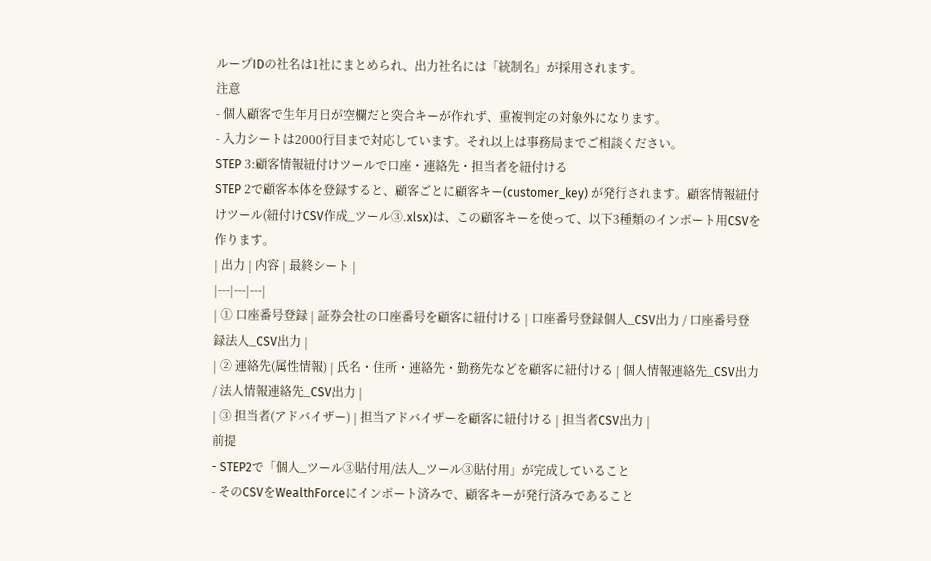ループIDの社名は1社にまとめられ、出力社名には「統制名」が採用されます。
注意
- 個人顧客で生年月日が空欄だと突合キーが作れず、重複判定の対象外になります。
- 入力シートは2000行目まで対応しています。それ以上は事務局までご相談ください。
STEP 3:顧客情報紐付けツールで口座・連絡先・担当者を紐付ける
STEP 2で顧客本体を登録すると、顧客ごとに顧客キー(customer_key) が発行されます。顧客情報紐付けツール(紐付けCSV作成_ツール③.xlsx)は、この顧客キーを使って、以下3種類のインポート用CSVを作ります。
| 出力 | 内容 | 最終シート |
|---|---|---|
| ① 口座番号登録 | 証券会社の口座番号を顧客に紐付ける | 口座番号登録個人_CSV出力 / 口座番号登録法人_CSV出力 |
| ② 連絡先(属性情報) | 氏名・住所・連絡先・勤務先などを顧客に紐付ける | 個人情報連絡先_CSV出力 / 法人情報連絡先_CSV出力 |
| ③ 担当者(アドバイザー) | 担当アドバイザーを顧客に紐付ける | 担当者CSV出力 |
前提
- STEP2で「個人_ツール③貼付用/法人_ツール③貼付用」が完成していること
- そのCSVをWealthForceにインポート済みで、顧客キーが発行済みであること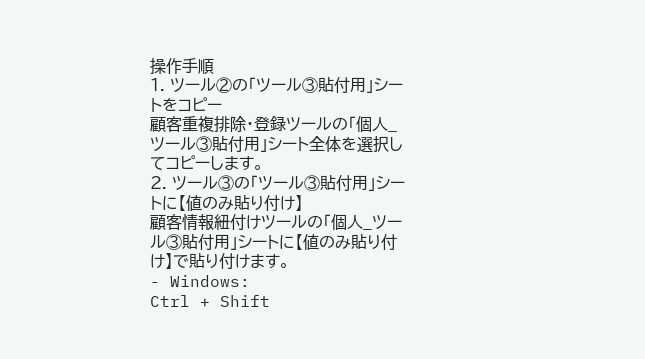操作手順
1. ツール②の「ツール③貼付用」シートをコピー
顧客重複排除・登録ツールの「個人_ツール③貼付用」シート全体を選択してコピーします。
2. ツール③の「ツール③貼付用」シートに【値のみ貼り付け】
顧客情報紐付けツールの「個人_ツール③貼付用」シートに【値のみ貼り付け】で貼り付けます。
- Windows:
Ctrl + Shift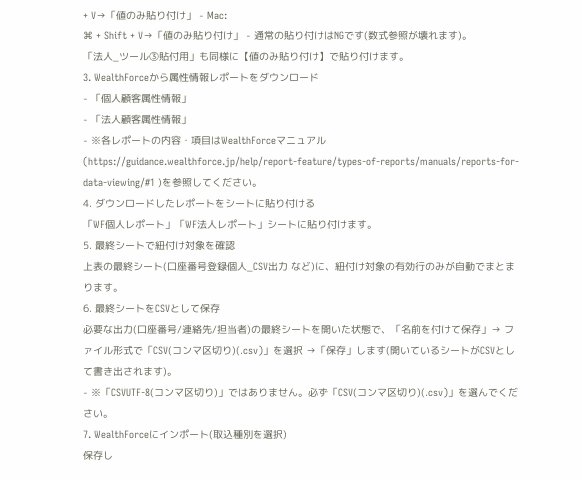+ V→「値のみ貼り付け」 - Mac:
⌘ + Shift + V→「値のみ貼り付け」 - 通常の貼り付けはNGです(数式参照が壊れます)。
「法人_ツール③貼付用」も同様に【値のみ貼り付け】で貼り付けます。
3. WealthForceから属性情報レポートをダウンロード
- 「個人顧客属性情報」
- 「法人顧客属性情報」
- ※各レポートの内容・項目はWealthForceマニュアル(https://guidance.wealthforce.jp/help/report-feature/types-of-reports/manuals/reports-for-data-viewing/#1 )を参照してください。
4. ダウンロードしたレポートをシートに貼り付ける
「WF個人レポート」「WF法人レポート」シートに貼り付けます。
5. 最終シートで紐付け対象を確認
上表の最終シート(口座番号登録個人_CSV出力 など)に、紐付け対象の有効行のみが自動でまとまります。
6. 最終シートをCSVとして保存
必要な出力(口座番号/連絡先/担当者)の最終シートを開いた状態で、「名前を付けて保存」→ ファイル形式で「CSV(コンマ区切り)(.csv)」を選択 →「保存」します(開いているシートがCSVとして書き出されます)。
- ※「CSVUTF-8(コンマ区切り)」ではありません。必ず「CSV(コンマ区切り)(.csv)」を選んでください。
7. WealthForceにインポート(取込種別を選択)
保存し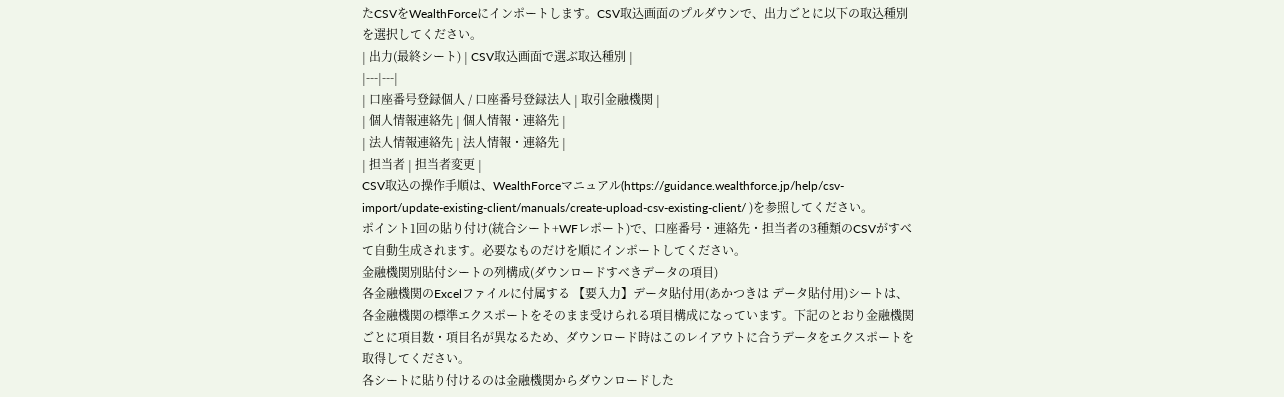たCSVをWealthForceにインポートします。CSV取込画面のプルダウンで、出力ごとに以下の取込種別を選択してください。
| 出力(最終シート) | CSV取込画面で選ぶ取込種別 |
|---|---|
| 口座番号登録個人 / 口座番号登録法人 | 取引金融機関 |
| 個人情報連絡先 | 個人情報・連絡先 |
| 法人情報連絡先 | 法人情報・連絡先 |
| 担当者 | 担当者変更 |
CSV取込の操作手順は、WealthForceマニュアル(https://guidance.wealthforce.jp/help/csv-import/update-existing-client/manuals/create-upload-csv-existing-client/ )を参照してください。
ポイント1回の貼り付け(統合シート+WFレポート)で、口座番号・連絡先・担当者の3種類のCSVがすべて自動生成されます。必要なものだけを順にインポートしてください。
金融機関別貼付シートの列構成(ダウンロードすべきデータの項目)
各金融機関のExcelファイルに付属する 【要入力】データ貼付用(あかつきは データ貼付用)シートは、各金融機関の標準エクスポートをそのまま受けられる項目構成になっています。下記のとおり金融機関ごとに項目数・項目名が異なるため、ダウンロード時はこのレイアウトに合うデータをエクスポートを取得してください。
各シートに貼り付けるのは金融機関からダウンロードした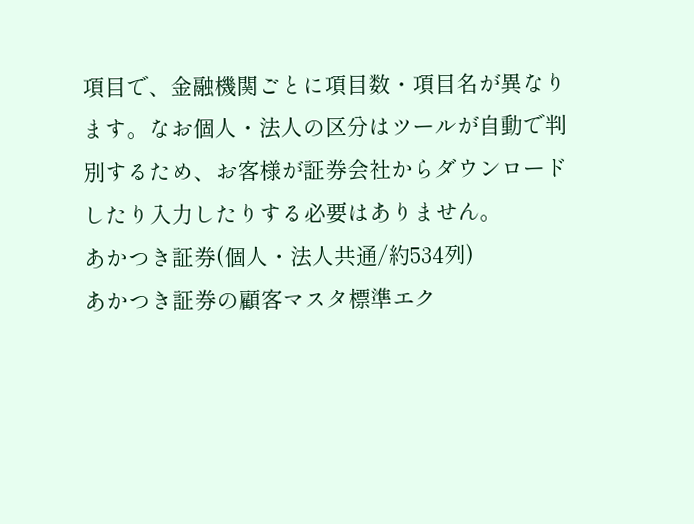項目で、金融機関ごとに項目数・項目名が異なります。なお個人・法人の区分はツールが自動で判別するため、お客様が証券会社からダウンロードしたり入力したりする必要はありません。
あかつき証券(個人・法人共通/約534列)
あかつき証券の顧客マスタ標準エク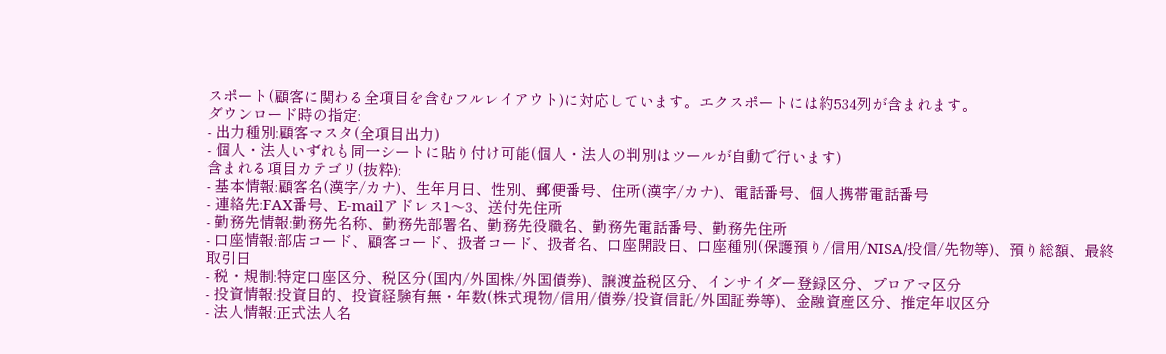スポート(顧客に関わる全項目を含むフルレイアウト)に対応しています。エクスポートには約534列が含まれます。
ダウンロード時の指定:
- 出力種別:顧客マスタ(全項目出力)
- 個人・法人いずれも同一シートに貼り付け可能(個人・法人の判別はツールが自動で行います)
含まれる項目カテゴリ(抜粋):
- 基本情報:顧客名(漢字/カナ)、生年月日、性別、郵便番号、住所(漢字/カナ)、電話番号、個人携帯電話番号
- 連絡先:FAX番号、E-mailアドレス1〜3、送付先住所
- 勤務先情報:勤務先名称、勤務先部署名、勤務先役職名、勤務先電話番号、勤務先住所
- 口座情報:部店コード、顧客コード、扱者コード、扱者名、口座開設日、口座種別(保護預り/信用/NISA/投信/先物等)、預り総額、最終取引日
- 税・規制:特定口座区分、税区分(国内/外国株/外国債券)、譲渡益税区分、インサイダー登録区分、プロアマ区分
- 投資情報:投資目的、投資経験有無・年数(株式現物/信用/債券/投資信託/外国証券等)、金融資産区分、推定年収区分
- 法人情報:正式法人名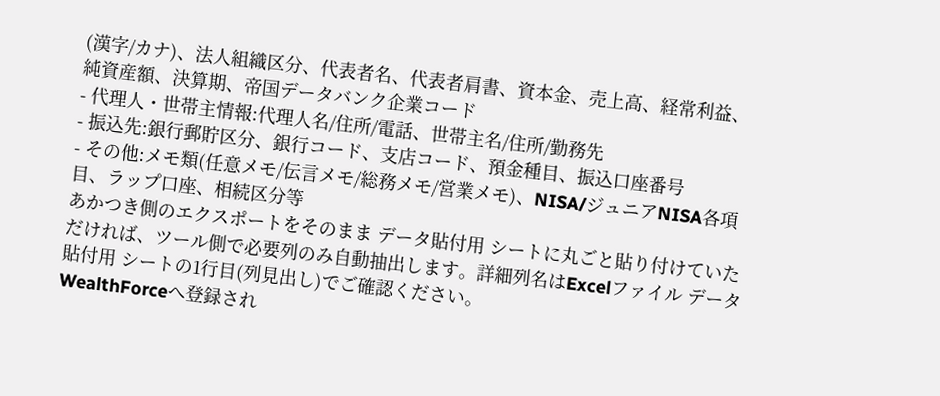(漢字/カナ)、法人組織区分、代表者名、代表者肩書、資本金、売上高、経常利益、純資産額、決算期、帝国データバンク企業コード
- 代理人・世帯主情報:代理人名/住所/電話、世帯主名/住所/勤務先
- 振込先:銀行郵貯区分、銀行コード、支店コード、預金種目、振込口座番号
- その他:メモ類(任意メモ/伝言メモ/総務メモ/営業メモ)、NISA/ジュニアNISA各項目、ラップ口座、相続区分等
あかつき側のエクスポートをそのまま データ貼付用 シートに丸ごと貼り付けていただければ、ツール側で必要列のみ自動抽出します。詳細列名はExcelファイル データ貼付用 シートの1行目(列見出し)でご確認ください。
WealthForceへ登録され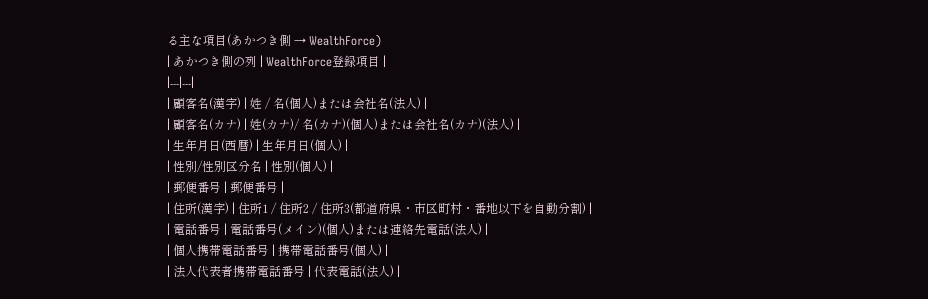る主な項目(あかつき側 → WealthForce)
| あかつき側の列 | WealthForce登録項目 |
|---|---|
| 顧客名(漢字) | 姓 / 名(個人)または会社名(法人) |
| 顧客名(カナ) | 姓(カナ)/ 名(カナ)(個人)または会社名(カナ)(法人) |
| 生年月日(西暦) | 生年月日(個人) |
| 性別/性別区分名 | 性別(個人) |
| 郵便番号 | 郵便番号 |
| 住所(漢字) | 住所1 / 住所2 / 住所3(都道府県・市区町村・番地以下を自動分割) |
| 電話番号 | 電話番号(メイン)(個人)または連絡先電話(法人) |
| 個人携帯電話番号 | 携帯電話番号(個人) |
| 法人代表者携帯電話番号 | 代表電話(法人) |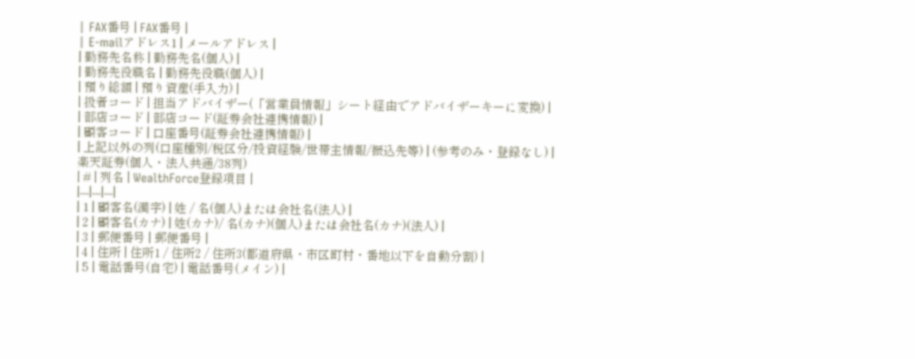| FAX番号 | FAX番号 |
| E-mailアドレス1 | メールアドレス |
| 勤務先名称 | 勤務先名(個人) |
| 勤務先役職名 | 勤務先役職(個人) |
| 預り総額 | 預り資産(手入力) |
| 扱者コード | 担当アドバイザー(「営業員情報」シート経由でアドバイザーキーに変換) |
| 部店コード | 部店コード(証券会社連携情報) |
| 顧客コード | 口座番号(証券会社連携情報) |
| 上記以外の列(口座種別/税区分/投資経験/世帯主情報/振込先等) | (参考のみ・登録なし) |
楽天証券(個人・法人共通/38列)
| # | 列名 | WealthForce登録項目 |
|---|---|---|
| 1 | 顧客名(漢字) | 姓 / 名(個人)または会社名(法人) |
| 2 | 顧客名(カナ) | 姓(カナ)/ 名(カナ)(個人)または会社名(カナ)(法人) |
| 3 | 郵便番号 | 郵便番号 |
| 4 | 住所 | 住所1 / 住所2 / 住所3(都道府県・市区町村・番地以下を自動分割) |
| 5 | 電話番号(自宅) | 電話番号(メイン) |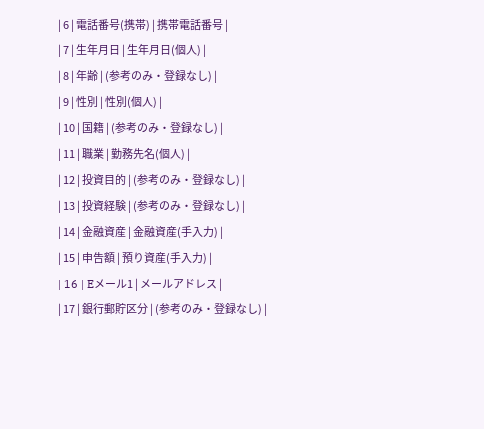| 6 | 電話番号(携帯) | 携帯電話番号 |
| 7 | 生年月日 | 生年月日(個人) |
| 8 | 年齢 | (参考のみ・登録なし) |
| 9 | 性別 | 性別(個人) |
| 10 | 国籍 | (参考のみ・登録なし) |
| 11 | 職業 | 勤務先名(個人) |
| 12 | 投資目的 | (参考のみ・登録なし) |
| 13 | 投資経験 | (参考のみ・登録なし) |
| 14 | 金融資産 | 金融資産(手入力) |
| 15 | 申告額 | 預り資産(手入力) |
| 16 | Eメール1 | メールアドレス |
| 17 | 銀行郵貯区分 | (参考のみ・登録なし) |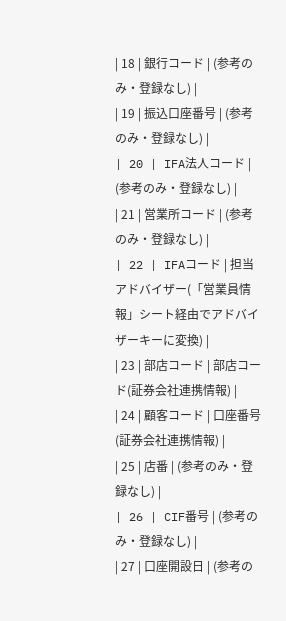| 18 | 銀行コード | (参考のみ・登録なし) |
| 19 | 振込口座番号 | (参考のみ・登録なし) |
| 20 | IFA法人コード | (参考のみ・登録なし) |
| 21 | 営業所コード | (参考のみ・登録なし) |
| 22 | IFAコード | 担当アドバイザー(「営業員情報」シート経由でアドバイザーキーに変換) |
| 23 | 部店コード | 部店コード(証券会社連携情報) |
| 24 | 顧客コード | 口座番号(証券会社連携情報) |
| 25 | 店番 | (参考のみ・登録なし) |
| 26 | CIF番号 | (参考のみ・登録なし) |
| 27 | 口座開設日 | (参考の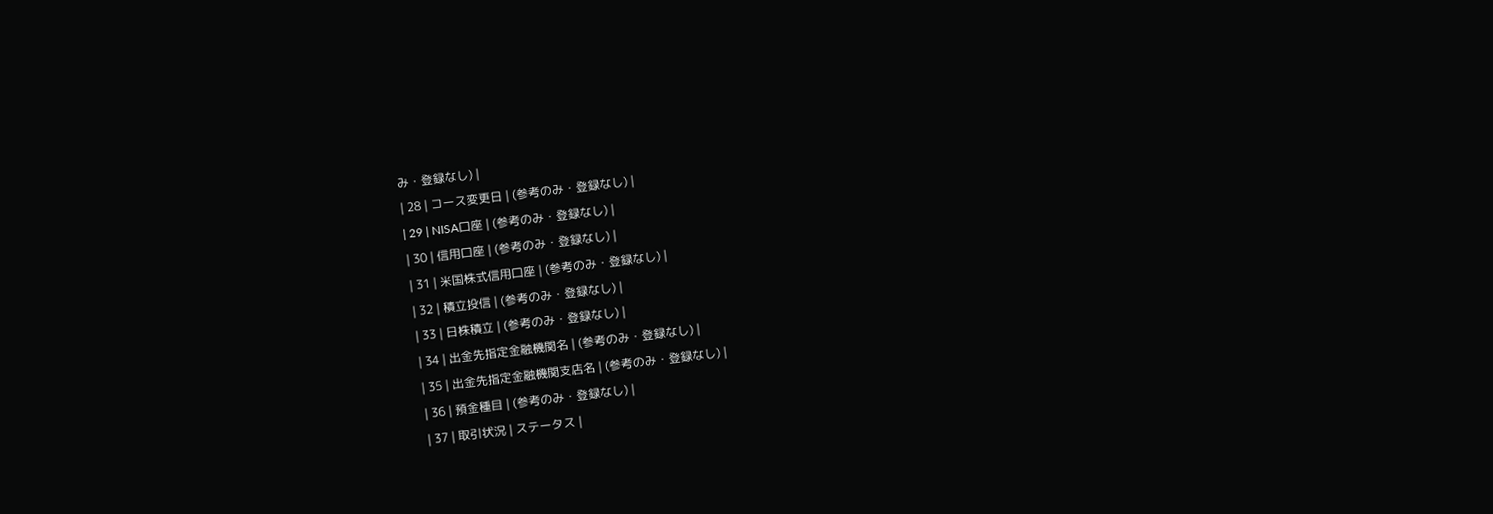み・登録なし) |
| 28 | コース変更日 | (参考のみ・登録なし) |
| 29 | NISA口座 | (参考のみ・登録なし) |
| 30 | 信用口座 | (参考のみ・登録なし) |
| 31 | 米国株式信用口座 | (参考のみ・登録なし) |
| 32 | 積立投信 | (参考のみ・登録なし) |
| 33 | 日株積立 | (参考のみ・登録なし) |
| 34 | 出金先指定金融機関名 | (参考のみ・登録なし) |
| 35 | 出金先指定金融機関支店名 | (参考のみ・登録なし) |
| 36 | 預金種目 | (参考のみ・登録なし) |
| 37 | 取引状況 | ステータス |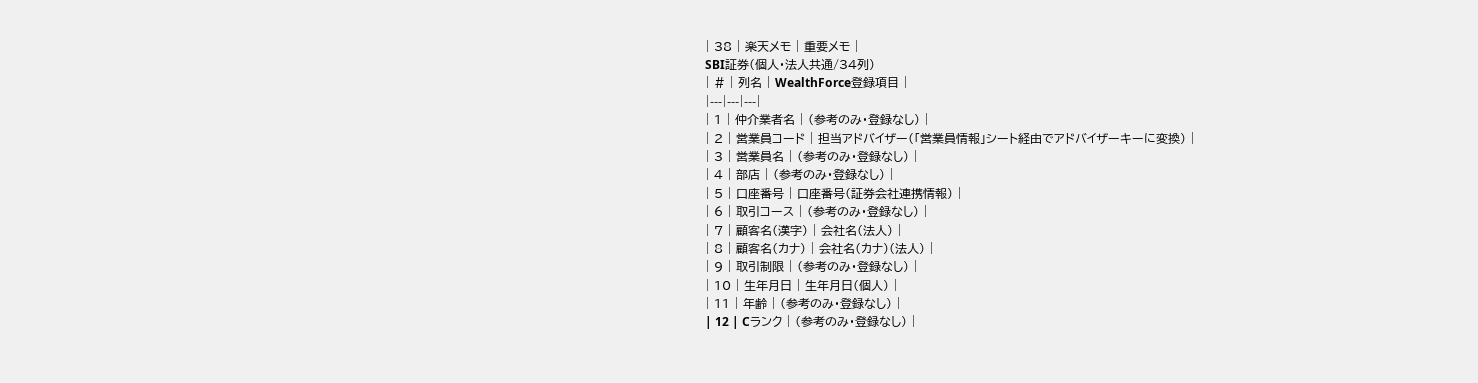| 38 | 楽天メモ | 重要メモ |
SBI証券(個人・法人共通/34列)
| # | 列名 | WealthForce登録項目 |
|---|---|---|
| 1 | 仲介業者名 | (参考のみ・登録なし) |
| 2 | 営業員コード | 担当アドバイザー(「営業員情報」シート経由でアドバイザーキーに変換) |
| 3 | 営業員名 | (参考のみ・登録なし) |
| 4 | 部店 | (参考のみ・登録なし) |
| 5 | 口座番号 | 口座番号(証券会社連携情報) |
| 6 | 取引コース | (参考のみ・登録なし) |
| 7 | 顧客名(漢字) | 会社名(法人) |
| 8 | 顧客名(カナ) | 会社名(カナ)(法人) |
| 9 | 取引制限 | (参考のみ・登録なし) |
| 10 | 生年月日 | 生年月日(個人) |
| 11 | 年齢 | (参考のみ・登録なし) |
| 12 | Cランク | (参考のみ・登録なし) |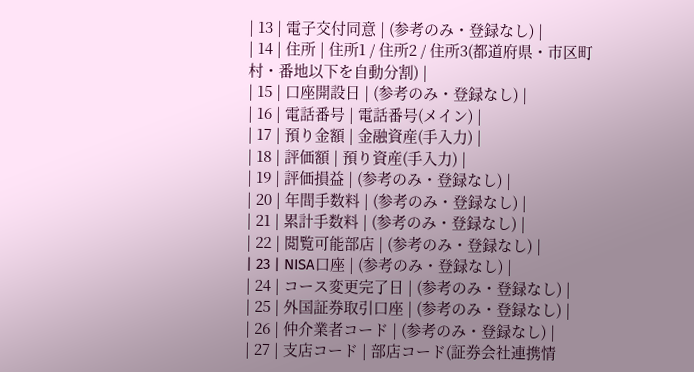| 13 | 電子交付同意 | (参考のみ・登録なし) |
| 14 | 住所 | 住所1 / 住所2 / 住所3(都道府県・市区町村・番地以下を自動分割) |
| 15 | 口座開設日 | (参考のみ・登録なし) |
| 16 | 電話番号 | 電話番号(メイン) |
| 17 | 預り金額 | 金融資産(手入力) |
| 18 | 評価額 | 預り資産(手入力) |
| 19 | 評価損益 | (参考のみ・登録なし) |
| 20 | 年間手数料 | (参考のみ・登録なし) |
| 21 | 累計手数料 | (参考のみ・登録なし) |
| 22 | 閲覧可能部店 | (参考のみ・登録なし) |
| 23 | NISA口座 | (参考のみ・登録なし) |
| 24 | コース変更完了日 | (参考のみ・登録なし) |
| 25 | 外国証券取引口座 | (参考のみ・登録なし) |
| 26 | 仲介業者コード | (参考のみ・登録なし) |
| 27 | 支店コード | 部店コード(証券会社連携情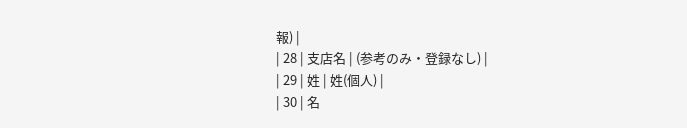報) |
| 28 | 支店名 | (参考のみ・登録なし) |
| 29 | 姓 | 姓(個人) |
| 30 | 名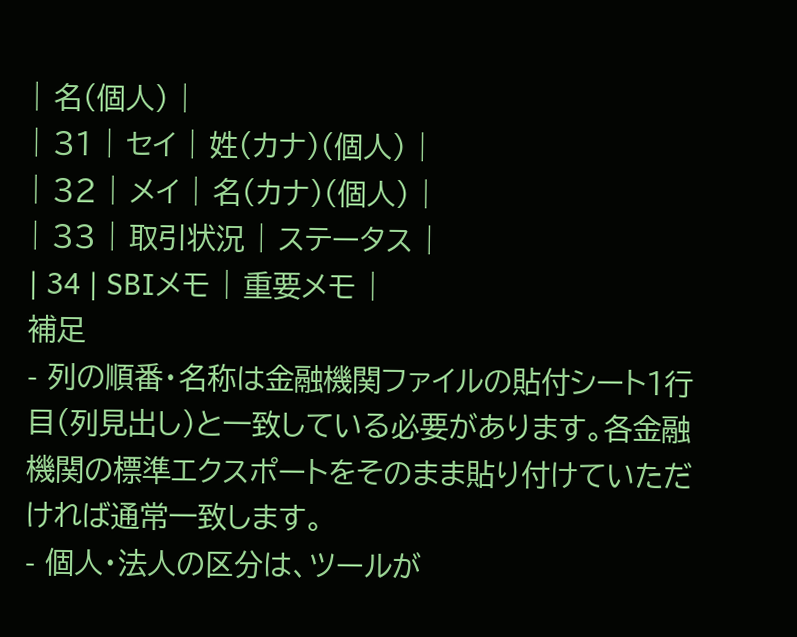| 名(個人) |
| 31 | セイ | 姓(カナ)(個人) |
| 32 | メイ | 名(カナ)(個人) |
| 33 | 取引状況 | ステータス |
| 34 | SBIメモ | 重要メモ |
補足
- 列の順番・名称は金融機関ファイルの貼付シート1行目(列見出し)と一致している必要があります。各金融機関の標準エクスポートをそのまま貼り付けていただければ通常一致します。
- 個人・法人の区分は、ツールが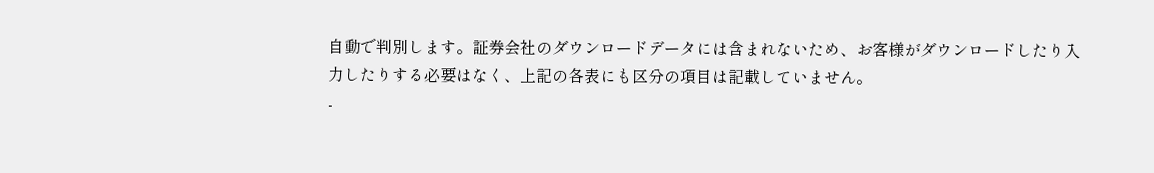自動で判別します。証券会社のダウンロードデータには含まれないため、お客様がダウンロードしたり入力したりする必要はなく、上記の各表にも区分の項目は記載していません。
-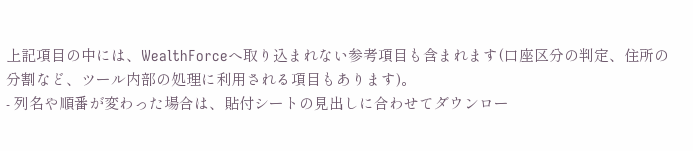上記項目の中には、WealthForceへ取り込まれない参考項目も含まれます(口座区分の判定、住所の分割など、ツール内部の処理に利用される項目もあります)。
- 列名や順番が変わった場合は、貼付シートの見出しに合わせてダウンロー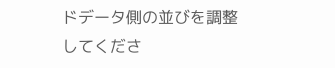ドデータ側の並びを調整してくださ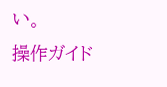い。
操作ガイド